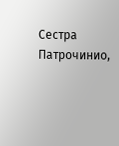Сестра Патрочинио,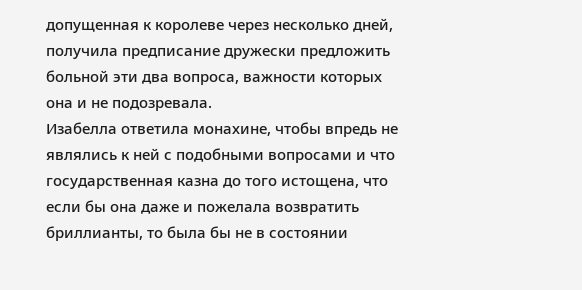допущенная к королеве через несколько дней, получила предписание дружески предложить больной эти два вопроса, важности которых она и не подозревала.
Изабелла ответила монахине, чтобы впредь не являлись к ней с подобными вопросами и что государственная казна до того истощена, что если бы она даже и пожелала возвратить бриллианты, то была бы не в состоянии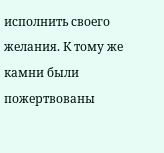исполнить своего желания. К тому же камни были пожертвованы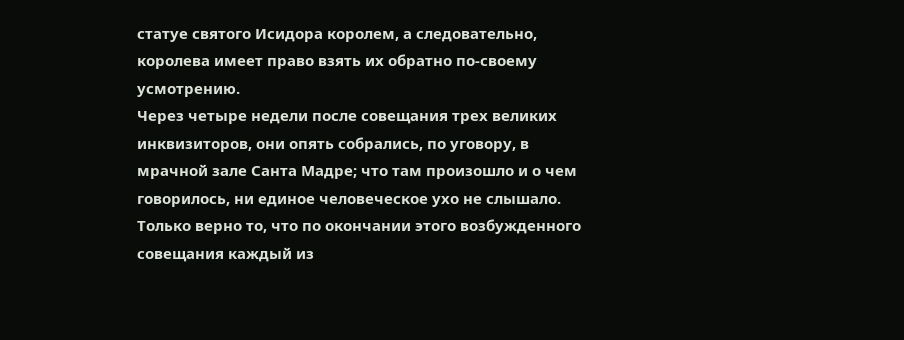статуе святого Исидора королем, а следовательно, королева имеет право взять их обратно по-своему усмотрению.
Через четыре недели после совещания трех великих инквизиторов, они опять собрались, по уговору, в мрачной зале Санта Мадре; что там произошло и о чем говорилось, ни единое человеческое ухо не слышало. Только верно то, что по окончании этого возбужденного совещания каждый из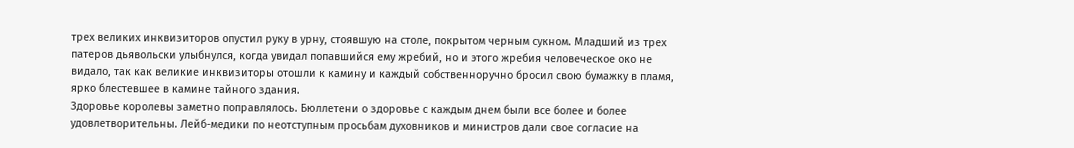трех великих инквизиторов опустил руку в урну, стоявшую на столе, покрытом черным сукном. Младший из трех патеров дьявольски улыбнулся, когда увидал попавшийся ему жребий, но и этого жребия человеческое око не видало, так как великие инквизиторы отошли к камину и каждый собственноручно бросил свою бумажку в пламя, ярко блестевшее в камине тайного здания.
Здоровье королевы заметно поправлялось. Бюллетени о здоровье с каждым днем были все более и более удовлетворительны. Лейб-медики по неотступным просьбам духовников и министров дали свое согласие на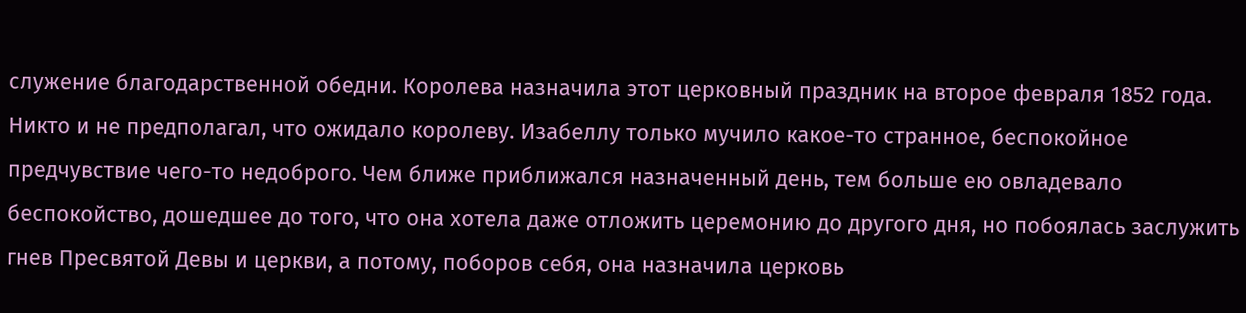служение благодарственной обедни. Королева назначила этот церковный праздник на второе февраля 1852 года.
Никто и не предполагал, что ожидало королеву. Изабеллу только мучило какое-то странное, беспокойное предчувствие чего-то недоброго. Чем ближе приближался назначенный день, тем больше ею овладевало беспокойство, дошедшее до того, что она хотела даже отложить церемонию до другого дня, но побоялась заслужить гнев Пресвятой Девы и церкви, а потому, поборов себя, она назначила церковь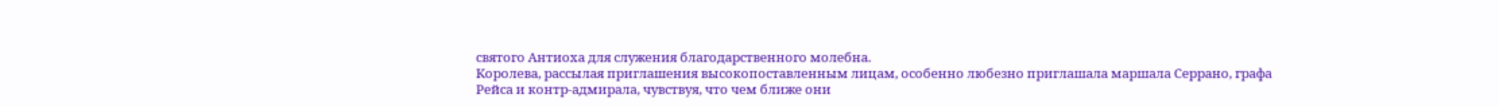святого Антиоха для служения благодарственного молебна.
Королева, рассылая приглашения высокопоставленным лицам, особенно любезно приглашала маршала Серрано, графа Рейса и контр-адмирала, чувствуя, что чем ближе они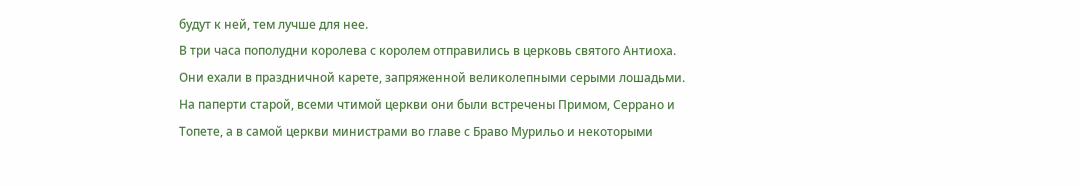будут к ней, тем лучше для нее.
В три часа пополудни королева с королем отправились в церковь святого Антиоха. Они ехали в праздничной карете, запряженной великолепными серыми лошадьми. На паперти старой, всеми чтимой церкви они были встречены Примом, Серрано и Топете, а в самой церкви министрами во главе с Браво Мурильо и некоторыми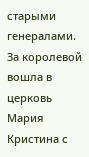старыми генералами. За королевой вошла в церковь Мария Кристина с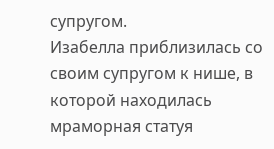супругом.
Изабелла приблизилась со своим супругом к нише, в которой находилась мраморная статуя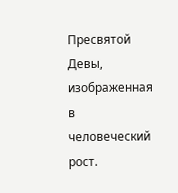Пресвятой Девы, изображенная в человеческий рост.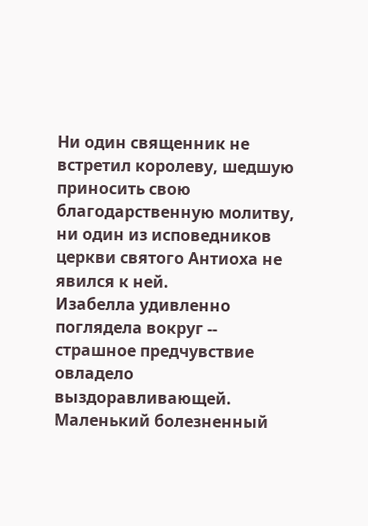Ни один священник не встретил королеву, шедшую приносить свою благодарственную молитву, ни один из исповедников церкви святого Антиоха не явился к ней.
Изабелла удивленно поглядела вокруг -- страшное предчувствие овладело выздоравливающей. Маленький болезненный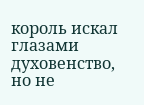король искал глазами духовенство, но не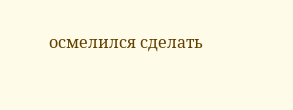осмелился сделать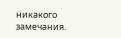никакого замечания.